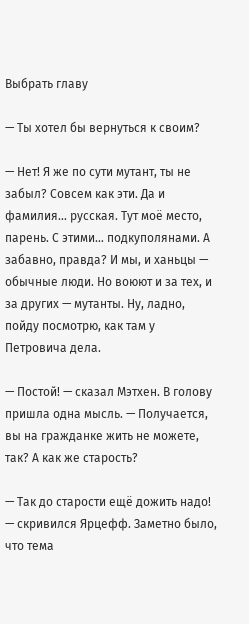Выбрать главу

— Ты хотел бы вернуться к своим?

— Нет! Я же по сути мутант, ты не забыл? Совсем как эти. Да и фамилия… русская. Тут моё место, парень. С этими… подкуполянами. А забавно, правда? И мы, и ханьцы — обычные люди. Но воюют и за тех, и за других — мутанты. Ну, ладно, пойду посмотрю, как там у Петровича дела.

— Постой! — сказал Мэтхен. В голову пришла одна мысль. — Получается, вы на гражданке жить не можете, так? А как же старость?

— Так до старости ещё дожить надо! — скривился Ярцефф. Заметно было, что тема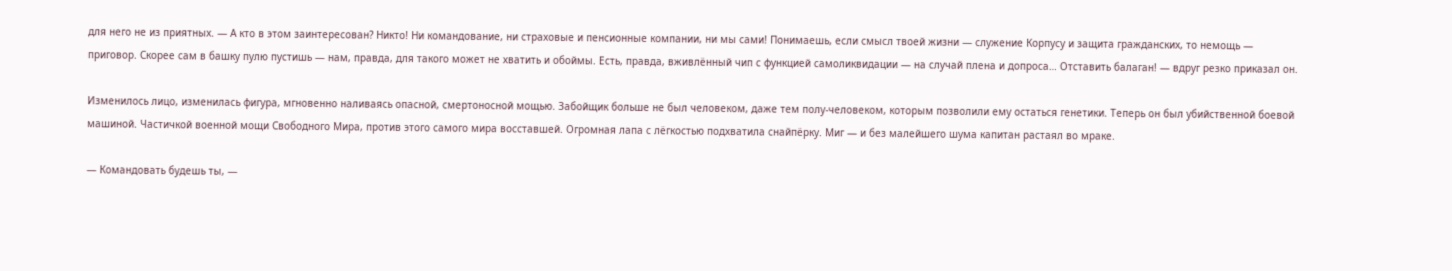для него не из приятных. — А кто в этом заинтересован? Никто! Ни командование, ни страховые и пенсионные компании, ни мы сами! Понимаешь, если смысл твоей жизни — служение Корпусу и защита гражданских, то немощь — приговор. Скорее сам в башку пулю пустишь — нам, правда, для такого может не хватить и обоймы. Есть, правда, вживлённый чип с функцией самоликвидации — на случай плена и допроса… Отставить балаган! — вдруг резко приказал он.

Изменилось лицо, изменилась фигура, мгновенно наливаясь опасной, смертоносной мощью. Забойщик больше не был человеком, даже тем полу-человеком, которым позволили ему остаться генетики. Теперь он был убийственной боевой машиной. Частичкой военной мощи Свободного Мира, против этого самого мира восставшей. Огромная лапа с лёгкостью подхватила снайпёрку. Миг — и без малейшего шума капитан растаял во мраке.

— Командовать будешь ты, —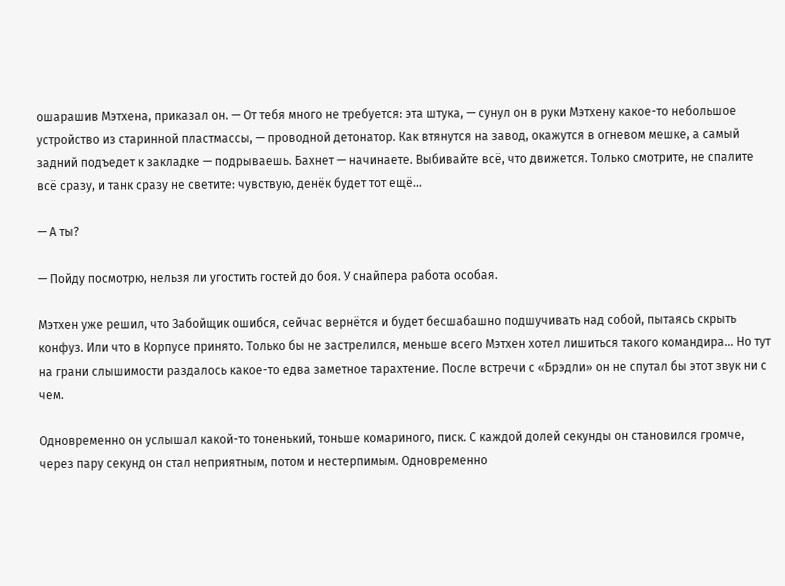ошарашив Мэтхена, приказал он. — От тебя много не требуется: эта штука, — сунул он в руки Мэтхену какое-то небольшое устройство из старинной пластмассы, — проводной детонатор. Как втянутся на завод, окажутся в огневом мешке, а самый задний подъедет к закладке — подрываешь. Бахнет — начинаете. Выбивайте всё, что движется. Только смотрите, не спалите всё сразу, и танк сразу не светите: чувствую, денёк будет тот ещё…

— А ты?

— Пойду посмотрю, нельзя ли угостить гостей до боя. У снайпера работа особая.

Мэтхен уже решил, что Забойщик ошибся, сейчас вернётся и будет бесшабашно подшучивать над собой, пытаясь скрыть конфуз. Или что в Корпусе принято. Только бы не застрелился, меньше всего Мэтхен хотел лишиться такого командира… Но тут на грани слышимости раздалось какое-то едва заметное тарахтение. После встречи с «Брэдли» он не спутал бы этот звук ни с чем.

Одновременно он услышал какой-то тоненький, тоньше комариного, писк. С каждой долей секунды он становился громче, через пару секунд он стал неприятным, потом и нестерпимым. Одновременно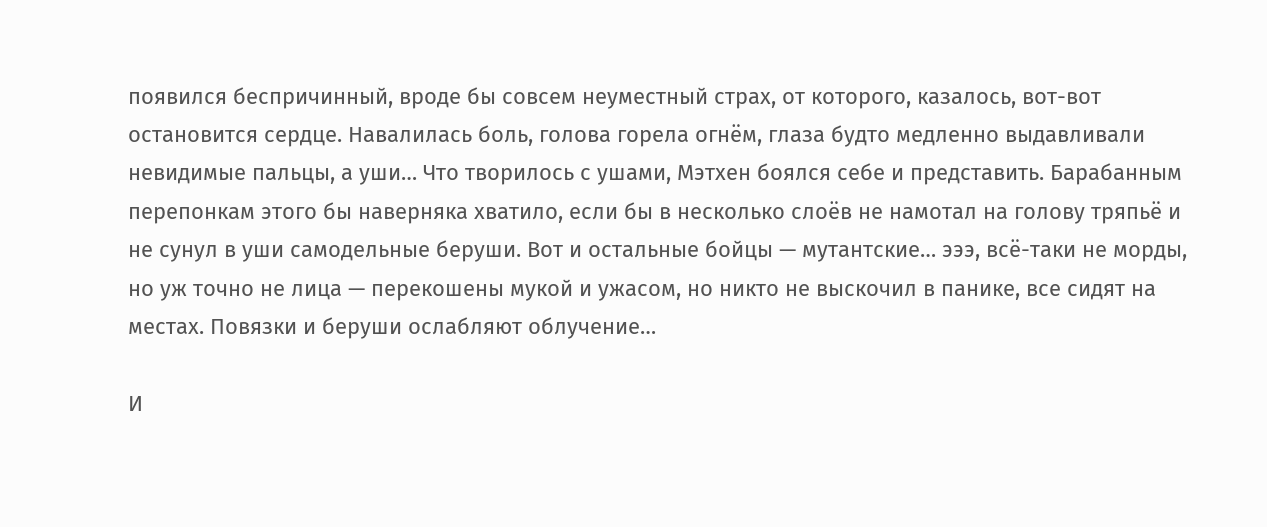появился беспричинный, вроде бы совсем неуместный страх, от которого, казалось, вот-вот остановится сердце. Навалилась боль, голова горела огнём, глаза будто медленно выдавливали невидимые пальцы, а уши… Что творилось с ушами, Мэтхен боялся себе и представить. Барабанным перепонкам этого бы наверняка хватило, если бы в несколько слоёв не намотал на голову тряпьё и не сунул в уши самодельные беруши. Вот и остальные бойцы — мутантские… эээ, всё-таки не морды, но уж точно не лица — перекошены мукой и ужасом, но никто не выскочил в панике, все сидят на местах. Повязки и беруши ослабляют облучение…

И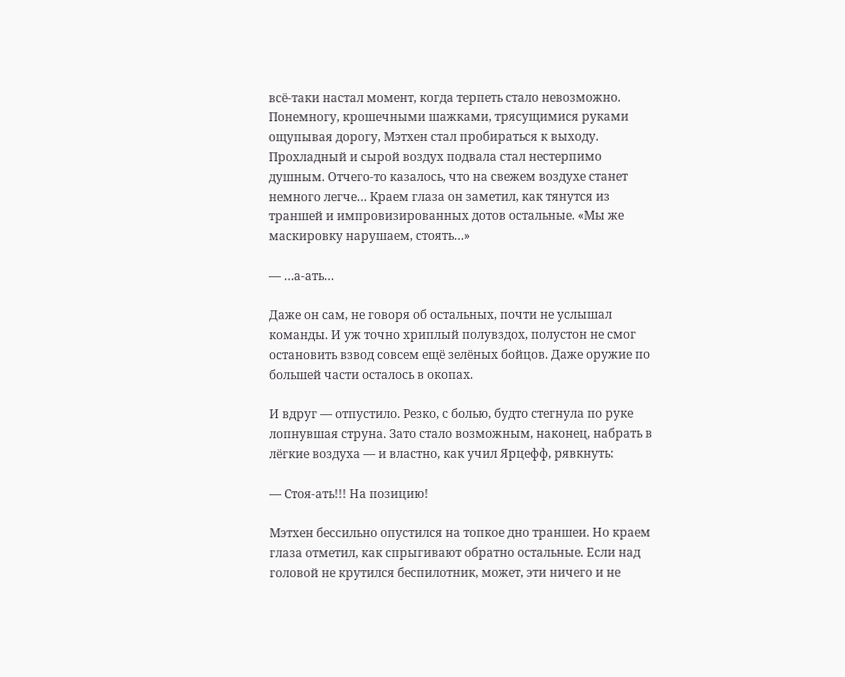всё-таки настал момент, когда терпеть стало невозможно. Понемногу, крошечными шажками, трясущимися руками ощупывая дорогу, Мэтхен стал пробираться к выходу. Прохладный и сырой воздух подвала стал нестерпимо душным. Отчего-то казалось, что на свежем воздухе станет немного легче… Краем глаза он заметил, как тянутся из траншей и импровизированных дотов остальные. «Мы же маскировку нарушаем, стоять…»

— …а-ать…

Даже он сам, не говоря об остальных, почти не услышал команды. И уж точно хриплый полувздох, полустон не смог остановить взвод совсем ещё зелёных бойцов. Даже оружие по большей части осталось в окопах.

И вдруг — отпустило. Резко, с болью, будто стегнула по руке лопнувшая струна. Зато стало возможным, наконец, набрать в лёгкие воздуха — и властно, как учил Ярцефф, рявкнуть:

— Стоя-ать!!! На позицию!

Мэтхен бессильно опустился на топкое дно траншеи. Но краем глаза отметил, как спрыгивают обратно остальные. Если над головой не крутился беспилотник, может, эти ничего и не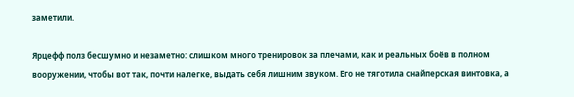заметили.

Ярцефф полз бесшумно и незаметно: слишком много тренировок за плечами, как и реальных боёв в полном вооружении, чтобы вот так, почти налегке, выдать себя лишним звуком. Его не тяготила снайперская винтовка, а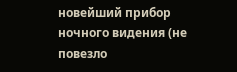новейший прибор ночного видения (не повезло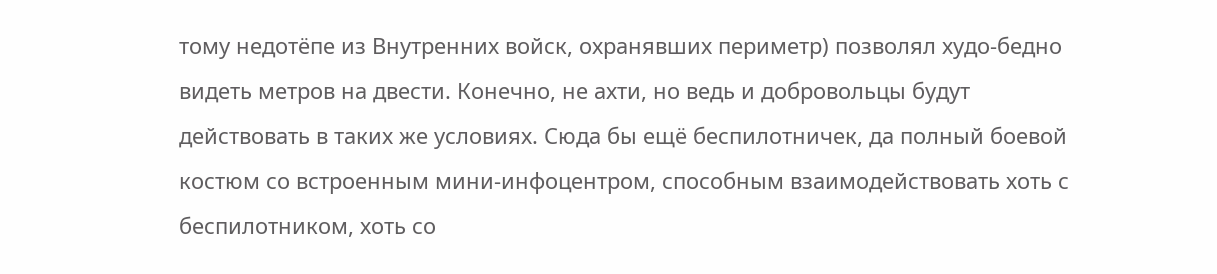тому недотёпе из Внутренних войск, охранявших периметр) позволял худо-бедно видеть метров на двести. Конечно, не ахти, но ведь и добровольцы будут действовать в таких же условиях. Сюда бы ещё беспилотничек, да полный боевой костюм со встроенным мини-инфоцентром, способным взаимодействовать хоть с беспилотником, хоть со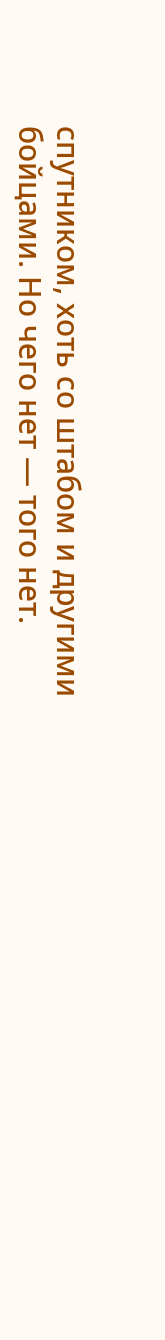спутником, хоть со штабом и другими бойцами. Но чего нет — того нет.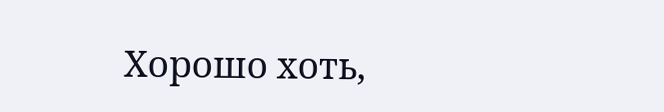Хорошо хоть,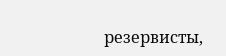резервисты,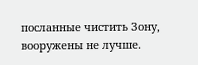посланные чистить Зону, вооружены не лучше.